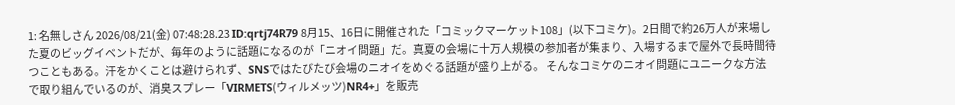1: 名無しさん 2026/08/21(金) 07:48:28.23 ID:qrtj74R79 8月15、16日に開催された「コミックマーケット108」(以下コミケ)。2日間で約26万人が来場した夏のビッグイベントだが、毎年のように話題になるのが「ニオイ問題」だ。真夏の会場に十万人規模の参加者が集まり、入場するまで屋外で長時間待つこともある。汗をかくことは避けられず、SNSではたびたび会場のニオイをめぐる話題が盛り上がる。 そんなコミケのニオイ問題にユニークな方法で取り組んでいるのが、消臭スプレー「VIRMETS(ウィルメッツ)NR4+」を販売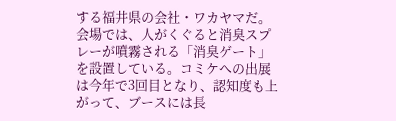する福井県の会社・ワカヤマだ。会場では、人がくぐると消臭スプレーが噴霧される「消臭ゲート」を設置している。コミケへの出展は今年で3回目となり、認知度も上がって、ブースには長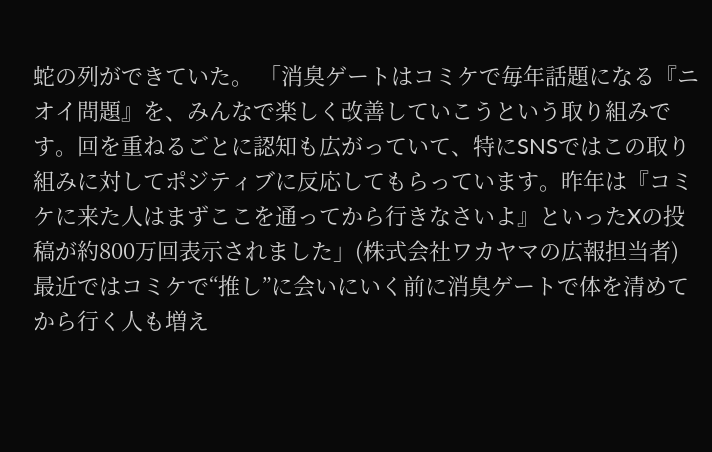蛇の列ができていた。 「消臭ゲートはコミケで毎年話題になる『ニオイ問題』を、みんなで楽しく改善していこうという取り組みです。回を重ねるごとに認知も広がっていて、特にSNSではこの取り組みに対してポジティブに反応してもらっています。昨年は『コミケに来た人はまずここを通ってから行きなさいよ』といったXの投稿が約800万回表示されました」(株式会社ワカヤマの広報担当者) 最近ではコミケで“推し”に会いにいく前に消臭ゲートで体を清めてから行く人も増え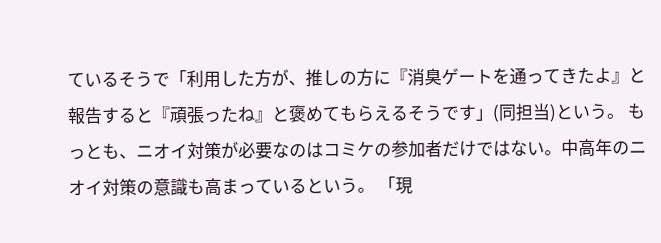ているそうで「利用した方が、推しの方に『消臭ゲートを通ってきたよ』と報告すると『頑張ったね』と褒めてもらえるそうです」(同担当)という。 もっとも、ニオイ対策が必要なのはコミケの参加者だけではない。中高年のニオイ対策の意識も高まっているという。 「現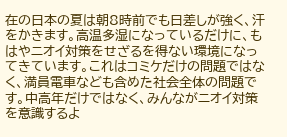在の日本の夏は朝8時前でも日差しが強く、汗をかきます。高温多湿になっているだけに、もはやニオイ対策をせざるを得ない環境になってきています。これはコミケだけの問題ではなく、満員電車なども含めた社会全体の問題です。中高年だけではなく、みんながニオイ対策を意識するよ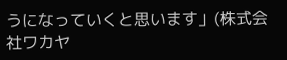うになっていくと思います」(株式会社ワカヤ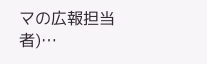マの広報担当者)…